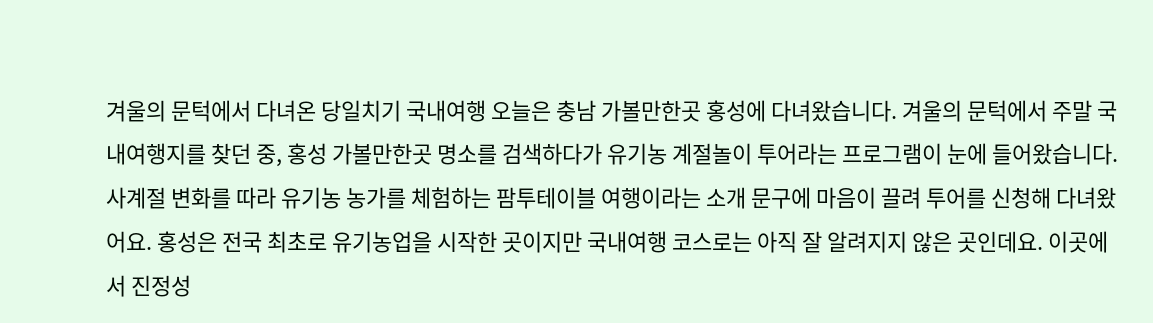겨울의 문턱에서 다녀온 당일치기 국내여행 오늘은 충남 가볼만한곳 홍성에 다녀왔습니다. 겨울의 문턱에서 주말 국내여행지를 찾던 중, 홍성 가볼만한곳 명소를 검색하다가 유기농 계절놀이 투어라는 프로그램이 눈에 들어왔습니다. 사계절 변화를 따라 유기농 농가를 체험하는 팜투테이블 여행이라는 소개 문구에 마음이 끌려 투어를 신청해 다녀왔어요. 홍성은 전국 최초로 유기농업을 시작한 곳이지만 국내여행 코스로는 아직 잘 알려지지 않은 곳인데요. 이곳에서 진정성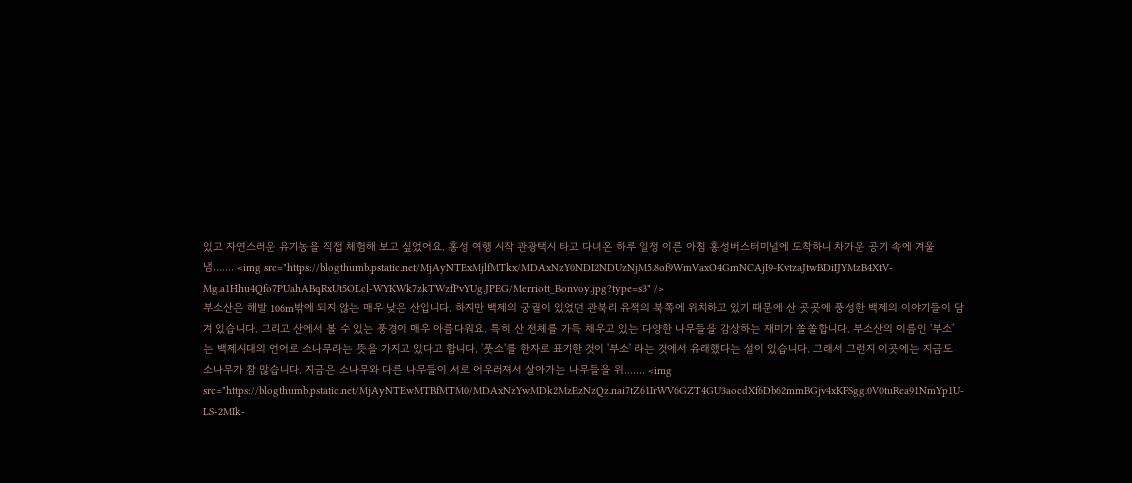있고 자연스러운 유기농을 직접 체험해 보고 싶었어요. 홍성 여행 시작 관광택시 타고 다녀온 하루 일정 이른 아침 홍성버스터미널에 도착하니 차가운 공기 속에 겨울 냄....... <img src="https://blogthumb.pstatic.net/MjAyNTExMjlfMTkx/MDAxNzY0NDI2NDUzNjM5.8of9WmVaxO4GmNCAjI9-KvtzaJtwBDiIJYMzB4XtV-Mg.a1Hhu4Qfo7PUahABqRxUt5OLcl-WYKWk7zkTWzfPvYUg.JPEG/Merriott_Bonvoy.jpg?type=s3" />
부소산은 해발 106m밖에 되지 않는 매우 낮은 산입니다. 하지만 백제의 궁궐이 있었던 관북리 유적의 북쪽에 위치하고 있기 때문에 산 곳곳에 풍성한 백제의 이야기들이 담겨 있습니다. 그리고 산에서 볼 수 있는 풍경이 매우 아름다워요. 특히 산 전체를 가득 채우고 있는 다양한 나무들을 감상하는 재미가 쏠쏠합니다. 부소산의 이름인 '부소'는 백제시대의 언어로 소나무라는 뜻을 가지고 있다고 합니다. '풋소'를 한자로 표기한 것이 '부소' 라는 것에서 유래했다는 설이 있습니다. 그래서 그런지 이곳에는 지금도 소나무가 참 많습니다. 지금은 소나무와 다른 나무들이 서로 어우러져서 살아가는 나무들을 위....... <img src="https://blogthumb.pstatic.net/MjAyNTEwMTBfMTM0/MDAxNzYwMDk2MzEzNzQz.nai7tZ61IrWV6GZT4GU3aocdXf6Db62mmBGjv4xKFSgg.0V0tuRea91NmYp1U-LS-2MIk-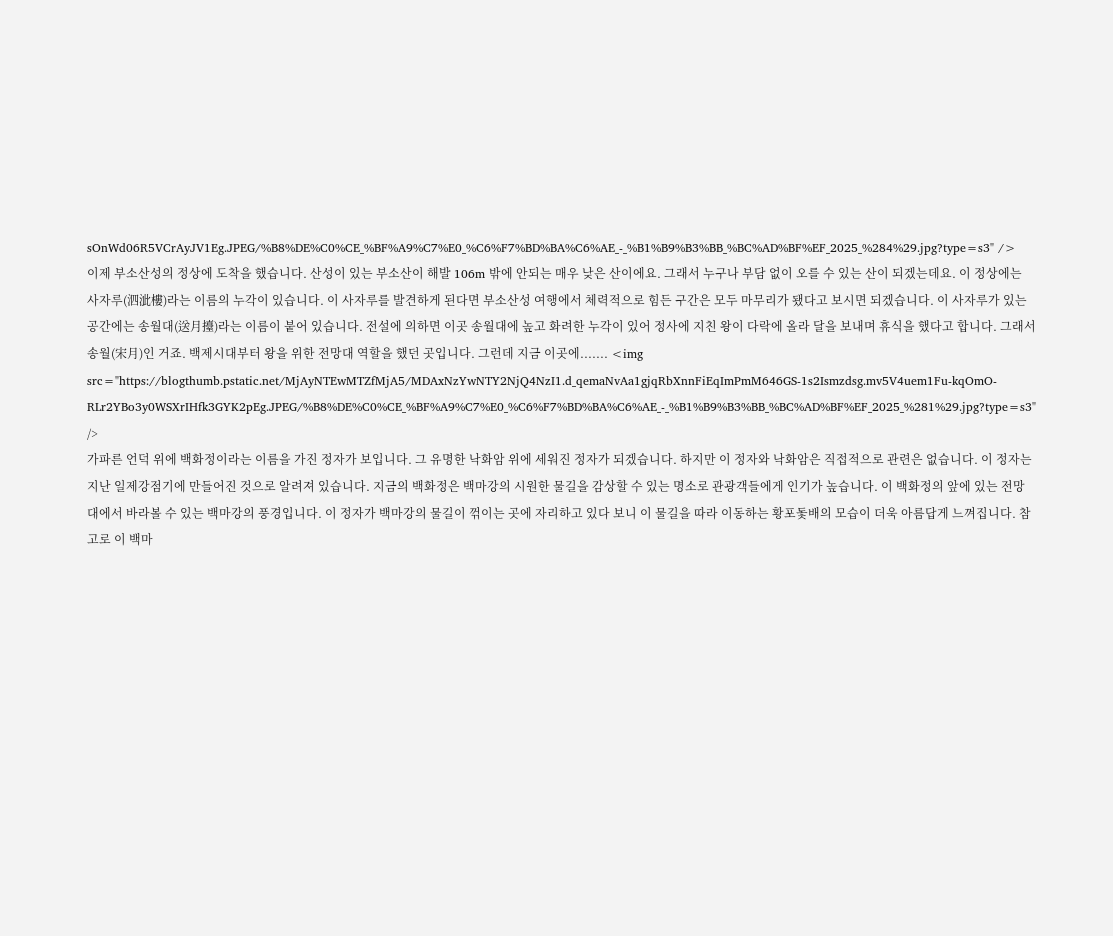sOnWd06R5VCrAyJV1Eg.JPEG/%B8%DE%C0%CE_%BF%A9%C7%E0_%C6%F7%BD%BA%C6%AE_-_%B1%B9%B3%BB_%BC%AD%BF%EF_2025_%284%29.jpg?type=s3" />
이제 부소산성의 정상에 도착을 했습니다. 산성이 있는 부소산이 해발 106m 밖에 안되는 매우 낮은 산이에요. 그래서 누구나 부담 없이 오를 수 있는 산이 되겠는데요. 이 정상에는 사자루(泗泚樓)라는 이름의 누각이 있습니다. 이 사자루를 발견하게 된다면 부소산성 여행에서 체력적으로 힘든 구간은 모두 마무리가 됐다고 보시면 되겠습니다. 이 사자루가 있는 공간에는 송월대(送月擡)라는 이름이 붙어 있습니다. 전설에 의하면 이곳 송월대에 높고 화려한 누각이 있어 정사에 지친 왕이 다락에 올라 달을 보내며 휴식을 했다고 합니다. 그래서 송월(宋月)인 거죠. 백제시대부터 왕을 위한 전망대 역할을 했던 곳입니다. 그런데 지금 이곳에....... <img src="https://blogthumb.pstatic.net/MjAyNTEwMTZfMjA5/MDAxNzYwNTY2NjQ4NzI1.d_qemaNvAa1gjqRbXnnFiEqImPmM646GS-1s2Ismzdsg.mv5V4uem1Fu-kqOmO-RLr2YBo3y0WSXrIHfk3GYK2pEg.JPEG/%B8%DE%C0%CE_%BF%A9%C7%E0_%C6%F7%BD%BA%C6%AE_-_%B1%B9%B3%BB_%BC%AD%BF%EF_2025_%281%29.jpg?type=s3" />
가파른 언덕 위에 백화정이라는 이름을 가진 정자가 보입니다. 그 유명한 낙화암 위에 세워진 정자가 되겠습니다. 하지만 이 정자와 낙화암은 직접적으로 관련은 없습니다. 이 정자는 지난 일제강점기에 만들어진 것으로 알려져 있습니다. 지금의 백화정은 백마강의 시원한 물길을 감상할 수 있는 명소로 관광객들에게 인기가 높습니다. 이 백화정의 앞에 있는 전망대에서 바라볼 수 있는 백마강의 풍경입니다. 이 정자가 백마강의 물길이 꺾이는 곳에 자리하고 있다 보니 이 물길을 따라 이동하는 황포돛배의 모습이 더욱 아름답게 느껴집니다. 참고로 이 백마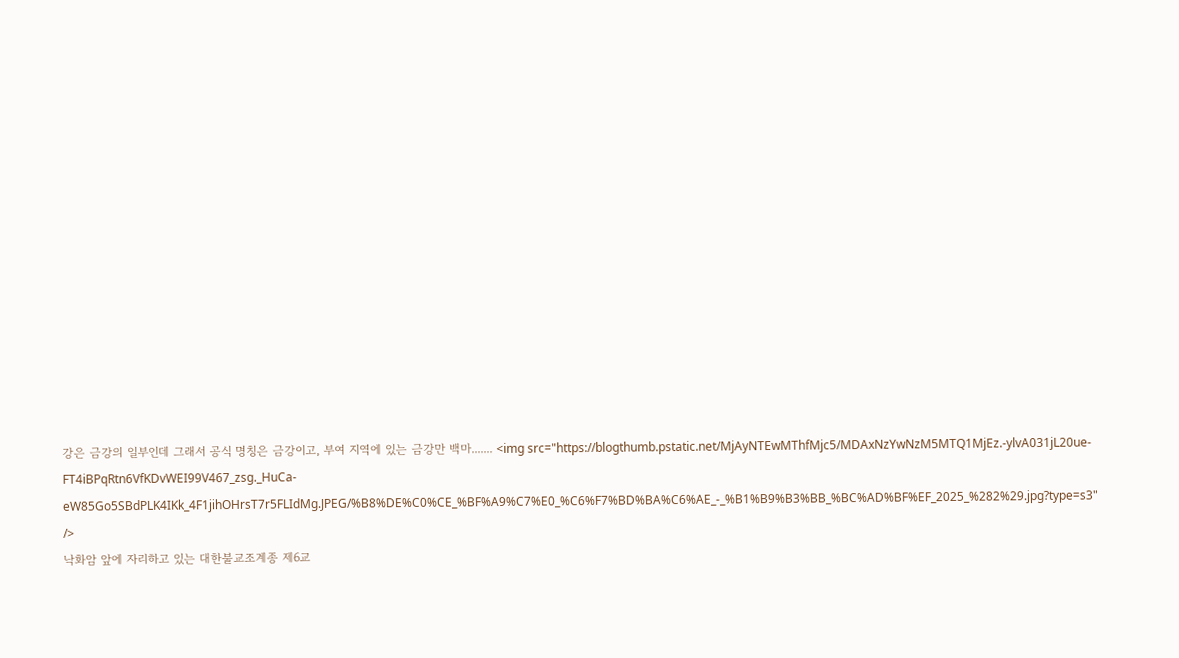강은 금강의 일부인데 그래서 공식 명칭은 금강이고, 부여 지역에 있는 금강만 백마....... <img src="https://blogthumb.pstatic.net/MjAyNTEwMThfMjc5/MDAxNzYwNzM5MTQ1MjEz.-ylvA031jL20ue-FT4iBPqRtn6VfKDvWEI99V467_zsg._HuCa-eW85Go5SBdPLK4IKk_4F1jihOHrsT7r5FLIdMg.JPEG/%B8%DE%C0%CE_%BF%A9%C7%E0_%C6%F7%BD%BA%C6%AE_-_%B1%B9%B3%BB_%BC%AD%BF%EF_2025_%282%29.jpg?type=s3" />
낙화암 앞에 자리하고 있는 대한불교조계종 제6교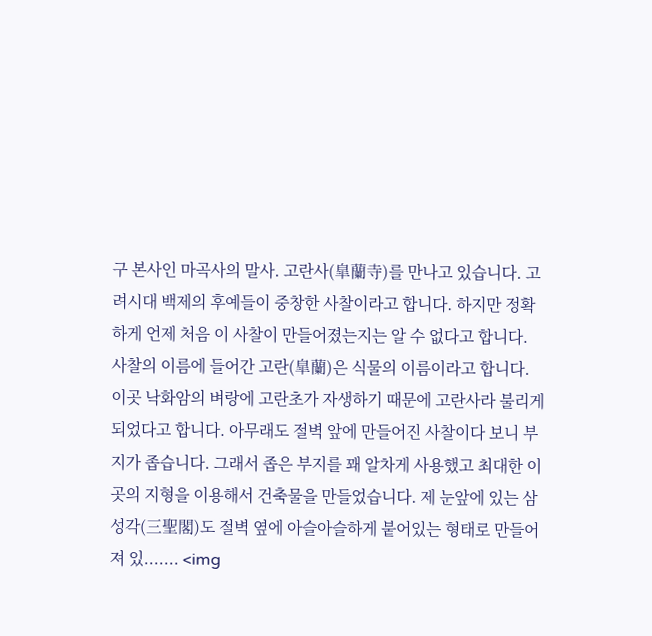구 본사인 마곡사의 말사. 고란사(皐蘭寺)를 만나고 있습니다. 고려시대 백제의 후예들이 중창한 사찰이라고 합니다. 하지만 정확하게 언제 처음 이 사찰이 만들어졌는지는 알 수 없다고 합니다. 사찰의 이름에 들어간 고란(皐蘭)은 식물의 이름이라고 합니다. 이곳 낙화암의 벼랑에 고란초가 자생하기 때문에 고란사라 불리게 되었다고 합니다. 아무래도 절벽 앞에 만들어진 사찰이다 보니 부지가 좁습니다. 그래서 좁은 부지를 꽤 알차게 사용했고 최대한 이곳의 지형을 이용해서 건축물을 만들었습니다. 제 눈앞에 있는 삼성각(三聖閣)도 절벽 옆에 아슬아슬하게 붙어있는 형태로 만들어져 있....... <img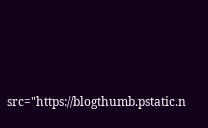src="https://blogthumb.pstatic.n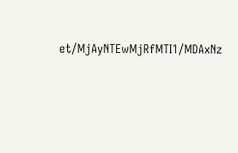et/MjAyNTEwMjRfMTI1/MDAxNz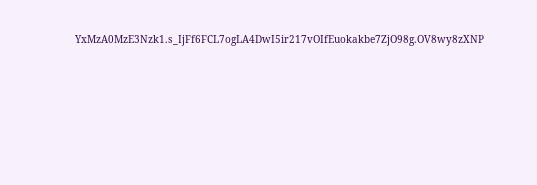YxMzA0MzE3Nzk1.s_IjFf6FCL7ogLA4DwI5ir217vOIfEuokakbe7ZjO98g.OV8wy8zXNP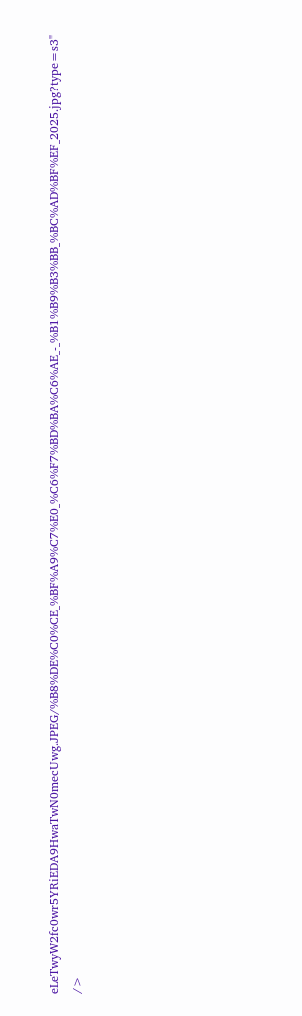eLeTwyW2fc0wr5YRiEDA9HwaTwN0mecUwg.JPEG/%B8%DE%C0%CE_%BF%A9%C7%E0_%C6%F7%BD%BA%C6%AE_-_%B1%B9%B3%BB_%BC%AD%BF%EF_2025.jpg?type=s3" />